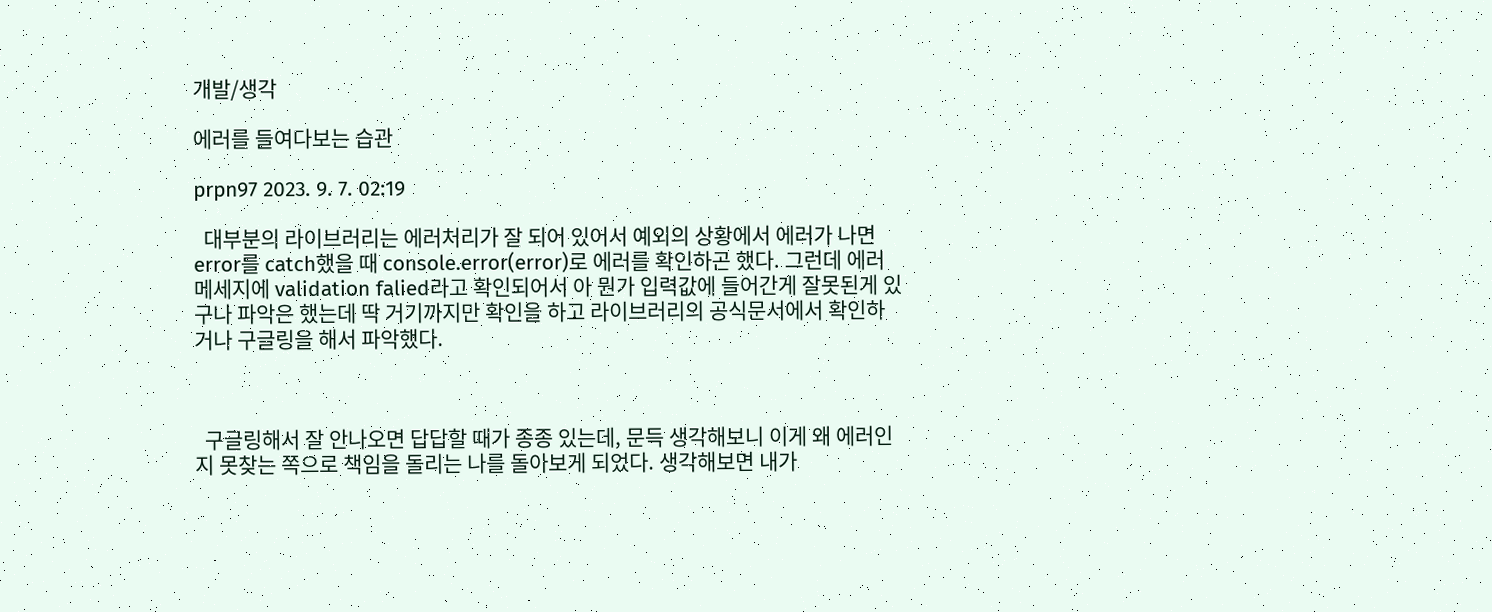개발/생각

에러를 들여다보는 습관

prpn97 2023. 9. 7. 02:19

  대부분의 라이브러리는 에러처리가 잘 되어 있어서 예외의 상황에서 에러가 나면 error를 catch했을 때 console.error(error)로 에러를 확인하곤 했다. 그런데 에러메세지에 validation falied라고 확인되어서 아 뭔가 입력값에 들어간게 잘못된게 있구나 파악은 했는데 딱 거기까지만 확인을 하고 라이브러리의 공식문서에서 확인하거나 구글링을 해서 파악했다.



  구글링해서 잘 안나오면 답답할 때가 종종 있는데, 문득 생각해보니 이게 왜 에러인지 못찾는 쪽으로 책임을 돌리는 나를 돌아보게 되었다. 생각해보면 내가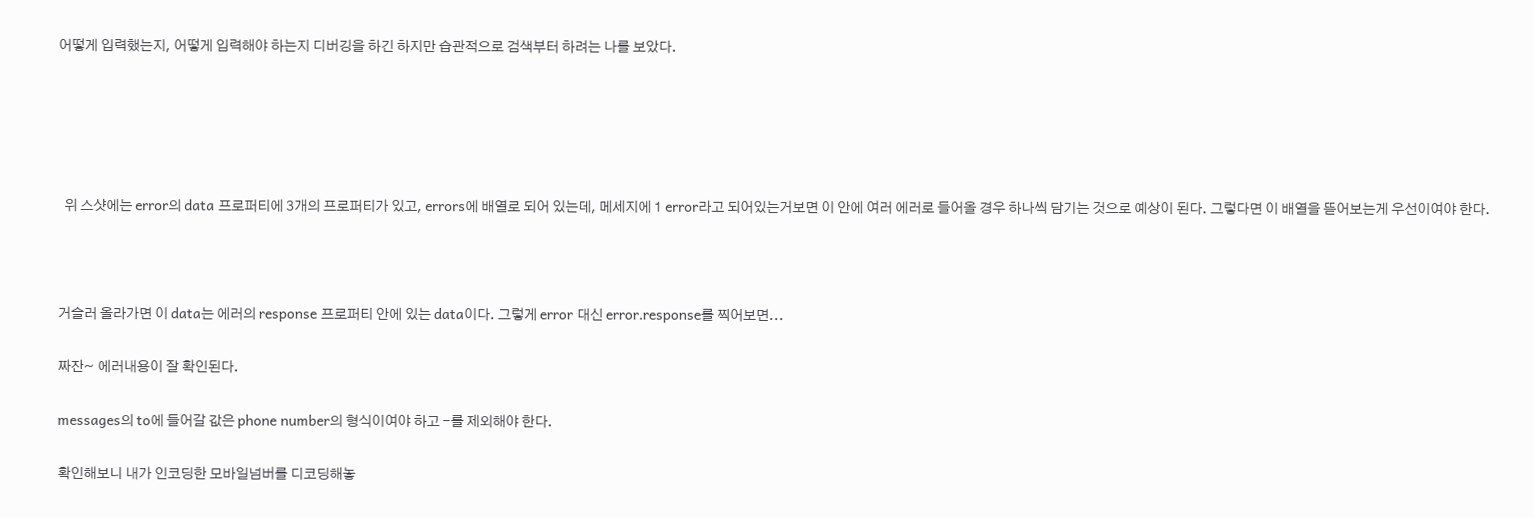어떻게 입력했는지, 어떻게 입력해야 하는지 디버깅을 하긴 하지만 습관적으로 검색부터 하려는 나를 보았다.





  위 스샷에는 error의 data 프로퍼티에 3개의 프로퍼티가 있고, errors에 배열로 되어 있는데, 메세지에 1 error라고 되어있는거보면 이 안에 여러 에러로 들어올 경우 하나씩 담기는 것으로 예상이 된다. 그렇다면 이 배열을 뜯어보는게 우선이여야 한다.



거슬러 올라가면 이 data는 에러의 response 프로퍼티 안에 있는 data이다. 그렇게 error 대신 error.response를 찍어보면...

짜잔~ 에러내용이 잘 확인된다.

messages의 to에 들어갈 값은 phone number의 형식이여야 하고 -를 제외해야 한다.

확인해보니 내가 인코딩한 모바일넘버를 디코딩해놓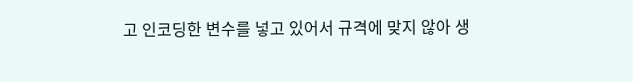고 인코딩한 변수를 넣고 있어서 규격에 맞지 않아 생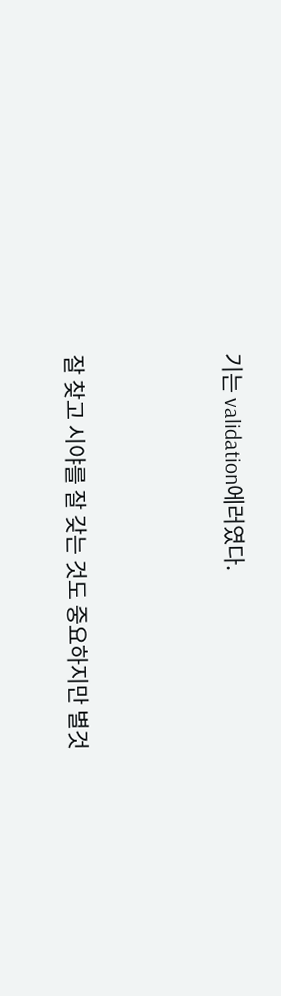기는 validation에러였다.





잘 찾고 시야를 잘 갖는 것도 중요하지만 별것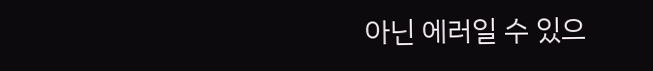아닌 에러일 수 있으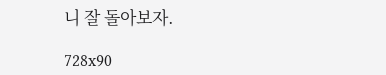니 잘 돌아보자.

728x90